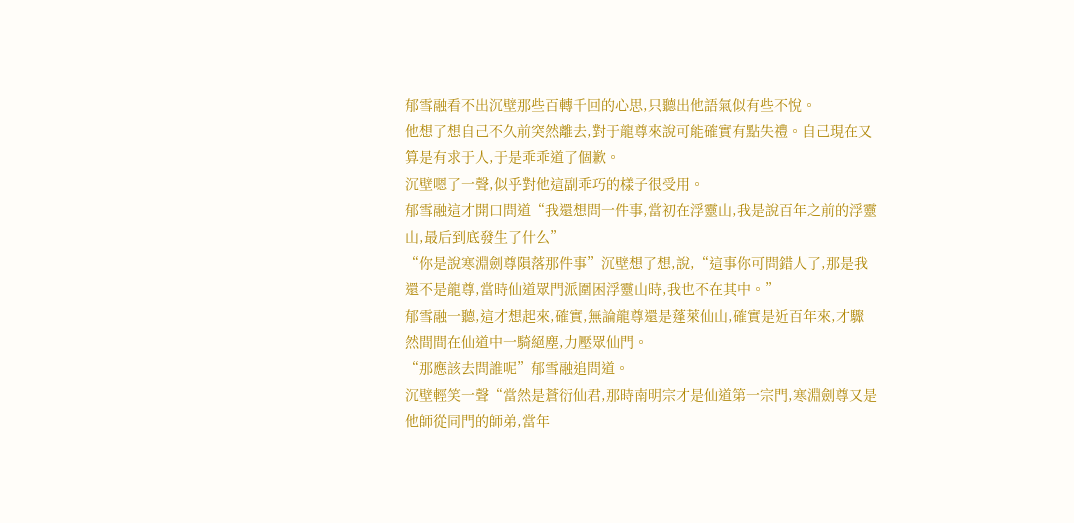郁雪融看不出沉壁那些百轉千回的心思,只聽出他語氣似有些不悅。
他想了想自己不久前突然離去,對于龍尊來說可能確實有點失禮。自己現在又算是有求于人,于是乖乖道了個歉。
沉壁嗯了一聲,似乎對他這副乖巧的樣子很受用。
郁雪融這才開口問道“我還想問一件事,當初在浮靈山,我是說百年之前的浮靈山,最后到底發生了什么”
“你是說寒淵劍尊隕落那件事”沉壁想了想,說,“這事你可問錯人了,那是我還不是龍尊,當時仙道眾門派圍困浮靈山時,我也不在其中。”
郁雪融一聽,這才想起來,確實,無論龍尊還是蓬萊仙山,確實是近百年來,才驟然間間在仙道中一騎絕塵,力壓眾仙門。
“那應該去問誰呢”郁雪融追問道。
沉壁輕笑一聲“當然是蒼衍仙君,那時南明宗才是仙道第一宗門,寒淵劍尊又是他師從同門的師弟,當年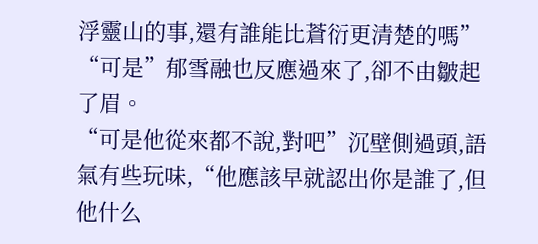浮靈山的事,還有誰能比蒼衍更清楚的嗎”
“可是”郁雪融也反應過來了,卻不由皺起了眉。
“可是他從來都不說,對吧”沉壁側過頭,語氣有些玩味,“他應該早就認出你是誰了,但他什么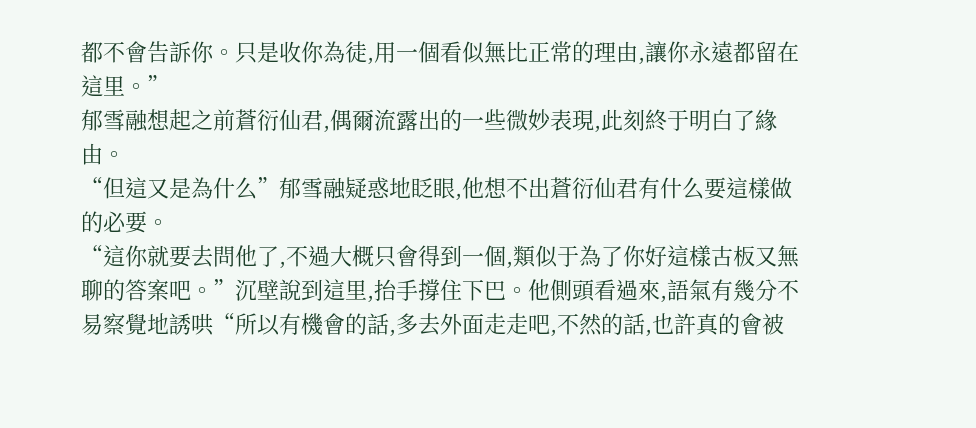都不會告訴你。只是收你為徒,用一個看似無比正常的理由,讓你永遠都留在這里。”
郁雪融想起之前蒼衍仙君,偶爾流露出的一些微妙表現,此刻終于明白了緣由。
“但這又是為什么”郁雪融疑惑地眨眼,他想不出蒼衍仙君有什么要這樣做的必要。
“這你就要去問他了,不過大概只會得到一個,類似于為了你好這樣古板又無聊的答案吧。”沉壁說到這里,抬手撐住下巴。他側頭看過來,語氣有幾分不易察覺地誘哄“所以有機會的話,多去外面走走吧,不然的話,也許真的會被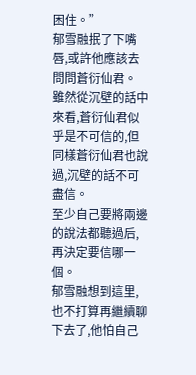困住。”
郁雪融抿了下嘴唇,或許他應該去問問蒼衍仙君。
雖然從沉壁的話中來看,蒼衍仙君似乎是不可信的,但同樣蒼衍仙君也說過,沉壁的話不可盡信。
至少自己要將兩邊的說法都聽過后,再決定要信哪一個。
郁雪融想到這里,也不打算再繼續聊下去了,他怕自己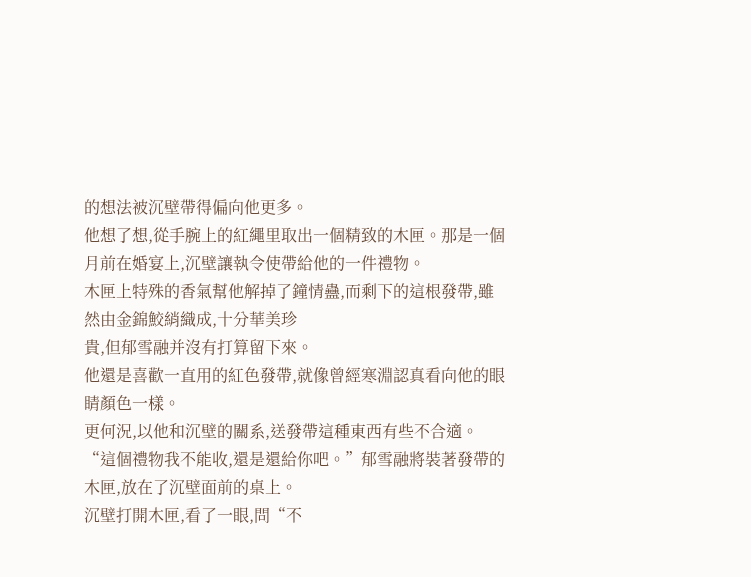的想法被沉壁帶得偏向他更多。
他想了想,從手腕上的紅繩里取出一個精致的木匣。那是一個月前在婚宴上,沉壁讓執令使帶給他的一件禮物。
木匣上特殊的香氣幫他解掉了鐘情蠱,而剩下的這根發帶,雖然由金錦鮫綃織成,十分華美珍
貴,但郁雪融并沒有打算留下來。
他還是喜歡一直用的紅色發帶,就像曾經寒淵認真看向他的眼睛顏色一樣。
更何況,以他和沉壁的關系,送發帶這種東西有些不合適。
“這個禮物我不能收,還是還給你吧。”郁雪融將裝著發帶的木匣,放在了沉壁面前的桌上。
沉壁打開木匣,看了一眼,問“不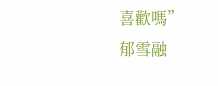喜歡嗎”
郁雪融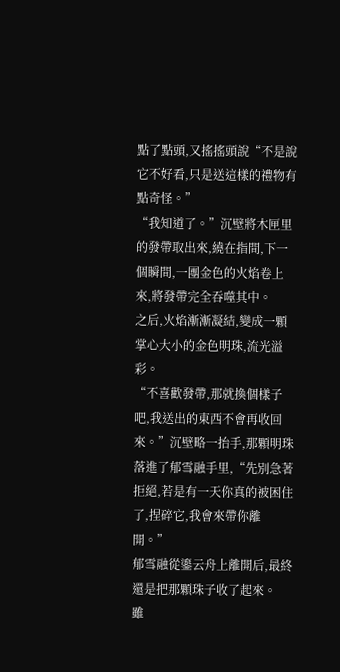點了點頭,又搖搖頭說“不是說它不好看,只是送這樣的禮物有點奇怪。”
“我知道了。”沉壁將木匣里的發帶取出來,繞在指間,下一個瞬間,一團金色的火焰卷上來,將發帶完全吞噬其中。
之后,火焰漸漸凝結,變成一顆掌心大小的金色明珠,流光溢彩。
“不喜歡發帶,那就換個樣子吧,我送出的東西不會再收回來。”沉壁略一抬手,那顆明珠落進了郁雪融手里,“先別急著拒絕,若是有一天你真的被困住了,捏碎它,我會來帶你離開。”
郁雪融從鎏云舟上離開后,最終還是把那顆珠子收了起來。
雖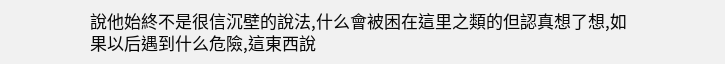說他始終不是很信沉壁的說法,什么會被困在這里之類的但認真想了想,如果以后遇到什么危險,這東西說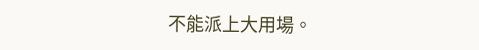不能派上大用場。